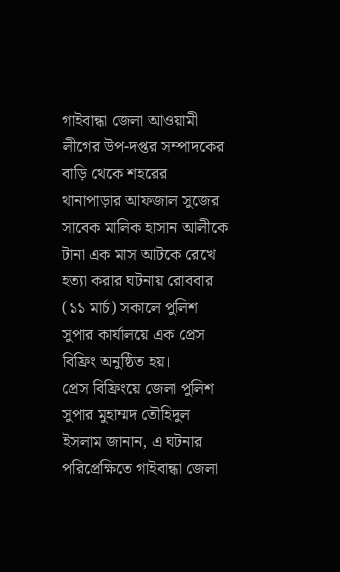গাইবান্ধা জেলা আওয়ামী লীগের উপ-দপ্তর সম্পাদকের বাড়ি থেকে শহরের থানাপাড়ার আফজাল সুজের সাবেক মালিক হাসান আলীকে টানা এক মাস আটকে রেখে হত্যা করার ঘটনায় রোববার (১১ মার্চ) সকালে পুলিশ সুপার কার্যালয়ে এক প্রেস বিফ্রিং অনুষ্ঠিত হয়।
প্রেস বিফ্রিংয়ে জেলা পুলিশ সুপার মুহাম্মদ তৌহিদুল ইসলাম জানান, এ ঘটনার পরিপ্রেক্ষিতে গাইবান্ধা জেলা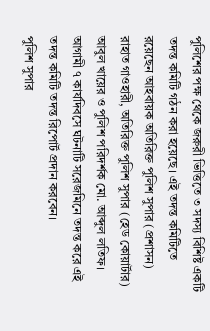পুলিশের পক্ষ থেকে জরুরী ভিত্তিতে ৩ সদস্য বিশিষ্ট একটি তদন্ত কমিটি গঠন করা হয়েছে। এই তদন্ত কমিটিতে রয়েছেন আহবায়ক অতিরিক্ত পুলিশ সুপার (প্রশাসন) রাহাত গাওহারী, অতিরিক্ত পুলিশ সুপার (হেড কোয়ার্টার) আবুল খায়ের ও পুলিশ পরিদর্শক মো. আব্দুল লতিফ। আগামী ৭ কার্যদিবসে ঘটনাটি সরেজমিনে তদন্ত করে এই তদন্ত কমিটি তদন্ত রিপোর্ট প্রদান করবেন।
পুলিশ সুপার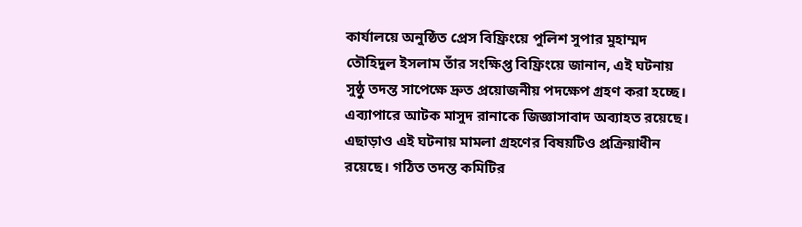কার্যালয়ে অনুষ্ঠিত প্রেস বিফ্রিংয়ে পুলিশ সুপার মুহাম্মদ তৌহিদুল ইসলাম তাঁর সংক্ষিপ্ত বিফ্রিংয়ে জানান, এই ঘটনায় সুষ্ঠু তদন্ত সাপেক্ষে দ্রুত প্রয়োজনীয় পদক্ষেপ গ্রহণ করা হচ্ছে। এব্যাপারে আটক মাসুদ রানাকে জিজ্ঞাসাবাদ অব্যাহত রয়েছে। এছাড়াও এই ঘটনায় মামলা গ্রহণের বিষয়টিও প্রক্রিয়াধীন রয়েছে। গঠিত তদন্ত কমিটির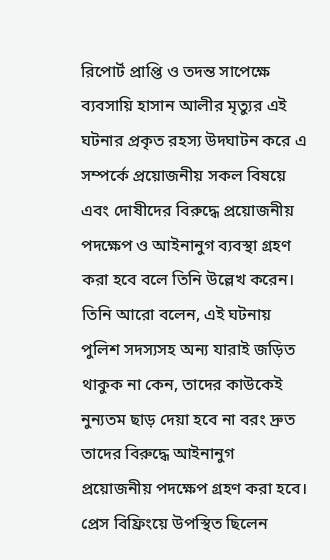রিপোর্ট প্রাপ্তি ও তদন্ত সাপেক্ষে ব্যবসায়ি হাসান আলীর মৃত্যুর এই ঘটনার প্রকৃত রহস্য উদঘাটন করে এ সম্পর্কে প্রয়োজনীয় সকল বিষয়ে এবং দোষীদের বিরুদ্ধে প্রয়োজনীয় পদক্ষেপ ও আইনানুগ ব্যবস্থা গ্রহণ করা হবে বলে তিনি উল্লেখ করেন।
তিনি আরো বলেন, এই ঘটনায় পুলিশ সদস্যসহ অন্য যারাই জড়িত থাকুক না কেন, তাদের কাউকেই নুন্যতম ছাড় দেয়া হবে না বরং দ্রুত তাদের বিরুদ্ধে আইনানুগ প্রয়োজনীয় পদক্ষেপ গ্রহণ করা হবে।
প্রেস বিফ্রিংয়ে উপস্থিত ছিলেন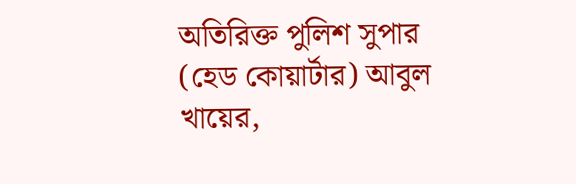অতিরিক্ত পুলিশ সুপার (হেড কোয়ার্টার) আবুল খায়ের,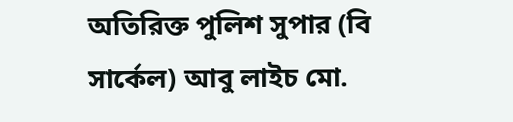অতিরিক্ত পুলিশ সুপার (বি সার্কেল) আবু লাইচ মো.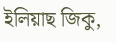ইলিয়াছ জিকু,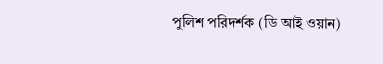পুলিশ পরিদর্শক (ডি আই ওয়ান)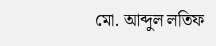মো. আব্দুল লতিফ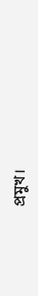প্রমুখ।